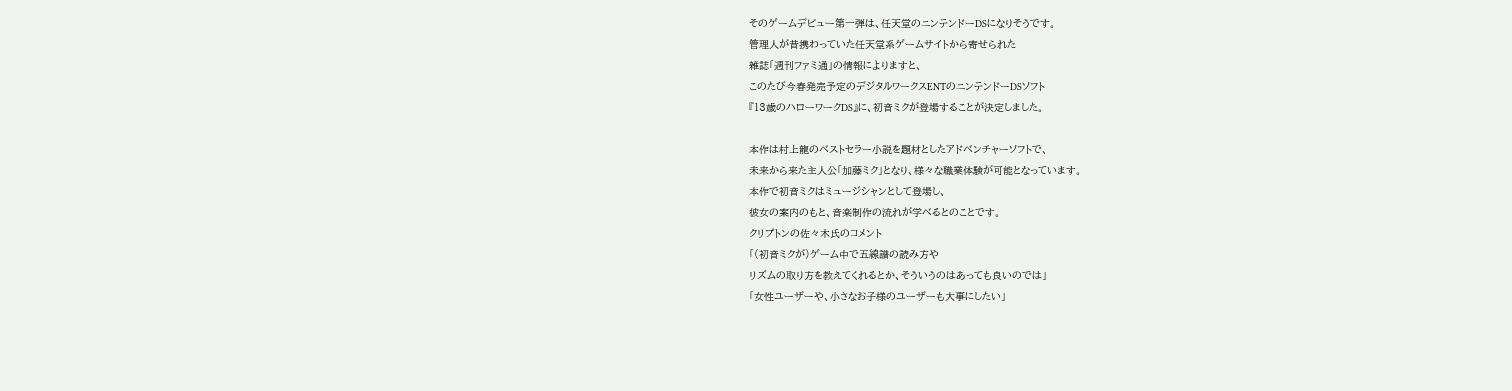そのゲームデビュー第一弾は、任天堂のニンテンドーDSになりそうです。
管理人が昔携わっていた任天堂系ゲームサイトから寄せられた
雑誌「週刊ファミ通」の情報によりますと、
このたび今春発売予定のデジタルワークスENTのニンテンドーDSソフト
『13歳のハローワークDS』に、初音ミクが登場することが決定しました。

本作は村上龍のベストセラー小説を題材としたアドベンチャーソフトで、
未来から来た主人公「加藤ミク」となり、様々な職業体験が可能となっています。
本作で初音ミクはミュージシャンとして登場し、
彼女の案内のもと、音楽制作の流れが学べるとのことです。
クリプトンの佐々木氏のコメント
「(初音ミクが)ゲーム中で五線譜の読み方や
リズムの取り方を教えてくれるとか、そういうのはあっても良いのでは」
「女性ユーザーや、小さなお子様のユーザーも大事にしたい」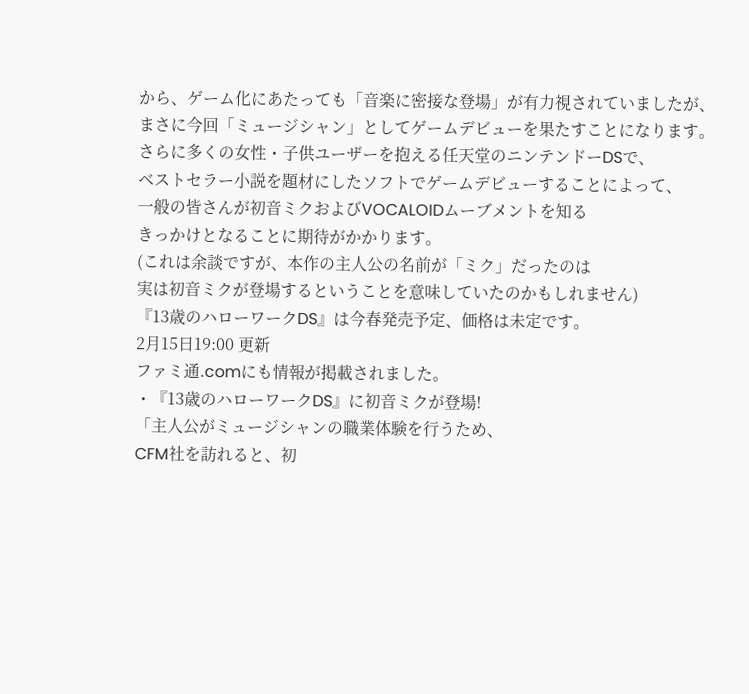から、ゲーム化にあたっても「音楽に密接な登場」が有力視されていましたが、
まさに今回「ミュージシャン」としてゲームデビューを果たすことになります。
さらに多くの女性・子供ユーザーを抱える任天堂のニンテンドーDSで、
ベストセラー小説を題材にしたソフトでゲームデビューすることによって、
一般の皆さんが初音ミクおよびVOCALOIDムーブメントを知る
きっかけとなることに期待がかかります。
(これは余談ですが、本作の主人公の名前が「ミク」だったのは
実は初音ミクが登場するということを意味していたのかもしれません)
『13歳のハローワークDS』は今春発売予定、価格は未定です。
2月15日19:00 更新
ファミ通.comにも情報が掲載されました。
・『13歳のハローワークDS』に初音ミクが登場!
「主人公がミュージシャンの職業体験を行うため、
CFM社を訪れると、初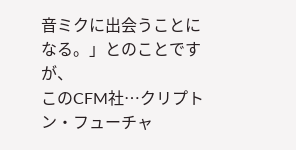音ミクに出会うことになる。」とのことですが、
このCFM社…クリプトン・フューチャ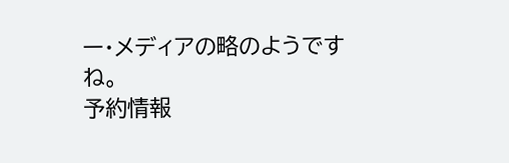ー・メディアの略のようですね。
予約情報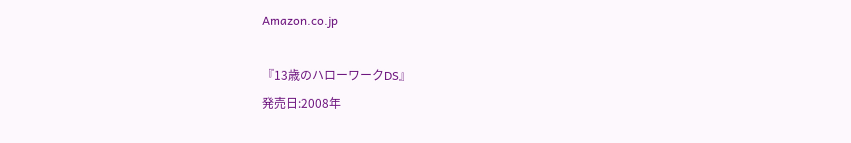Amazon.co.jp

『13歳のハローワークDS』
発売日:2008年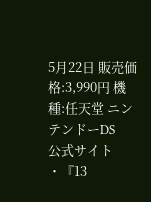5月22日 販売価格:3,990円 機種:任天堂 ニンテンドーDS
公式サイト
・『13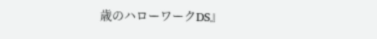歳のハローワークDS』